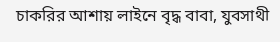চাকরির আশায় লাইনে বৃদ্ধ বাবা, যুবসাথী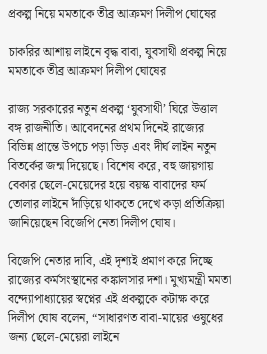প্রকল্প নিয়ে মমতাকে তীব্র আক্রমণ দিলীপ ঘোষের

চাকরির আশায় লাইনে বৃদ্ধ বাবা, যুবসাথী প্রকল্প নিয়ে মমতাকে তীব্র আক্রমণ দিলীপ ঘোষের

রাজ্য সরকারের নতুন প্রকল্প ‘যুবসাথী’ ঘিরে উত্তাল বঙ্গ রাজনীতি। আবেদনের প্রথম দিনেই রাজ্যের বিভিন্ন প্রান্তে উপচে পড়া ভিড় এবং দীর্ঘ লাইন নতুন বিতর্কের জন্ম দিয়েছে। বিশেষ করে, বহু জায়গায় বেকার ছেলে-মেয়েদের হয়ে বয়স্ক বাবাদের ফর্ম তোলার লাইনে দাঁড়িয়ে থাকতে দেখে কড়া প্রতিক্রিয়া জানিয়েছেন বিজেপি নেতা দিলীপ ঘোষ।

বিজেপি নেতার দাবি, এই দৃশ্যই প্রমাণ করে দিচ্ছে রাজ্যের কর্মসংস্থানের কঙ্কালসার দশা। মুখ্যমন্ত্রী মমতা বন্দ্যোপাধ্যায়ের স্বপ্নের এই প্রকল্পকে কটাক্ষ করে দিলীপ ঘোষ বলেন, “সাধারণত বাবা-মায়ের ওষুধের জন্য ছেলে-মেয়েরা লাইনে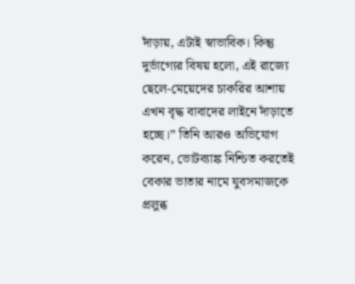দাঁড়ায়, এটাই স্বাভাবিক। কিন্তু দুর্ভাগ্যের বিষয় হলো, এই রাজ্যে ছেলে-মেয়েদের চাকরির আশায় এখন বৃদ্ধ বাবাদের লাইনে দাঁড়াতে হচ্ছে।” তিনি আরও অভিযোগ করেন, ভোটব্যাঙ্ক নিশ্চিত করতেই বেকার ভাতার নামে যুবসমাজকে প্রলুব্ধ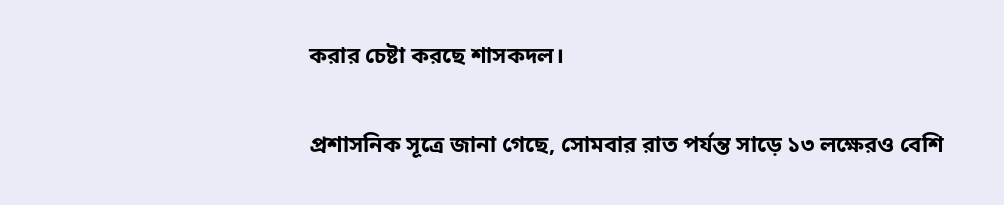করার চেষ্টা করছে শাসকদল।

প্রশাসনিক সূত্রে জানা গেছে, সোমবার রাত পর্যন্ত সাড়ে ১৩ লক্ষেরও বেশি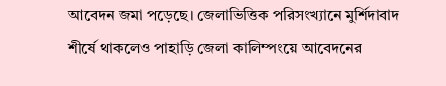আবেদন জমা পড়েছে। জেলাভিত্তিক পরিসংখ্যানে মুর্শিদাবাদ শীর্ষে থাকলেও পাহাড়ি জেলা কালিম্পংয়ে আবেদনের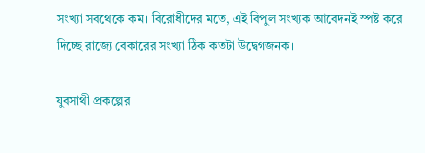সংখ্যা সবথেকে কম। বিরোধীদের মতে, এই বিপুল সংখ্যক আবেদনই স্পষ্ট করে দিচ্ছে রাজ্যে বেকারের সংখ্যা ঠিক কতটা উদ্বেগজনক।

যুবসাথী প্রকল্পের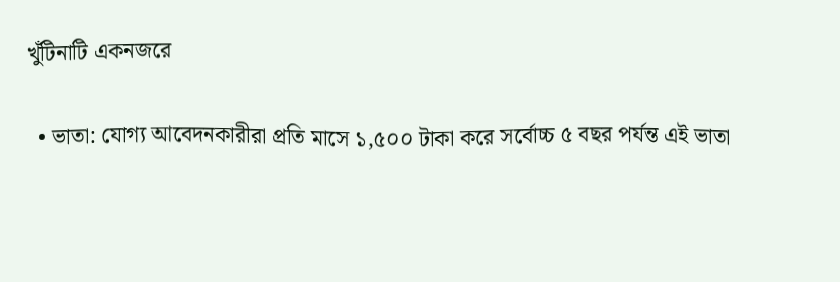খুঁটিনাটি একনজরে

  • ভাতা: যোগ্য আবেদনকারীরা প্রতি মাসে ১,৫০০ টাকা করে সর্বোচ্চ ৫ বছর পর্যন্ত এই ভাতা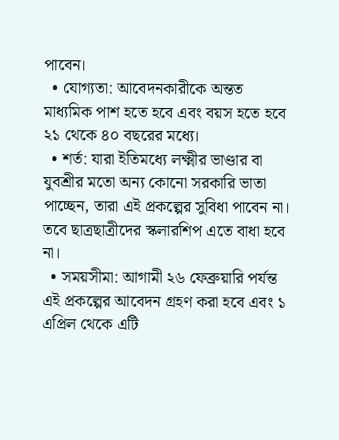পাবেন।
  • যোগ্যতা: আবেদনকারীকে অন্তত মাধ্যমিক পাশ হতে হবে এবং বয়স হতে হবে ২১ থেকে ৪০ বছরের মধ্যে।
  • শর্ত: যারা ইতিমধ্যে লক্ষ্মীর ভাণ্ডার বা যুবশ্রীর মতো অন্য কোনো সরকারি ভাতা পাচ্ছেন, তারা এই প্রকল্পের সুবিধা পাবেন না। তবে ছাত্রছাত্রীদের স্কলারশিপ এতে বাধা হবে না।
  • সময়সীমা: আগামী ২৬ ফেব্রুয়ারি পর্যন্ত এই প্রকল্পের আবেদন গ্রহণ করা হবে এবং ১ এপ্রিল থেকে এটি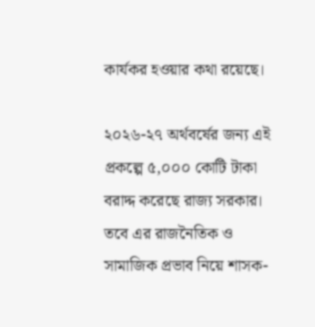কার্যকর হওয়ার কথা রয়েছে।

২০২৬-২৭ অর্থবর্ষের জন্য এই প্রকল্পে ৫,০০০ কোটি টাকা বরাদ্দ করেছে রাজ্য সরকার। তবে এর রাজনৈতিক ও সামাজিক প্রভাব নিয়ে শাসক-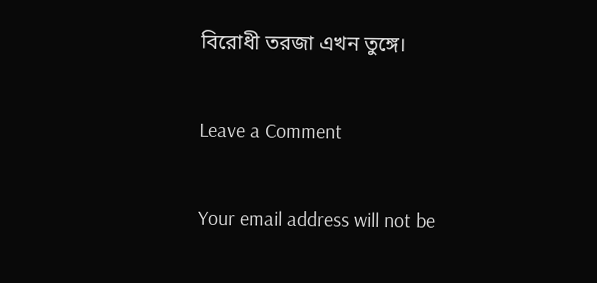বিরোধী তরজা এখন তুঙ্গে।

Leave a Comment

Your email address will not be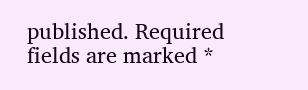published. Required fields are marked *